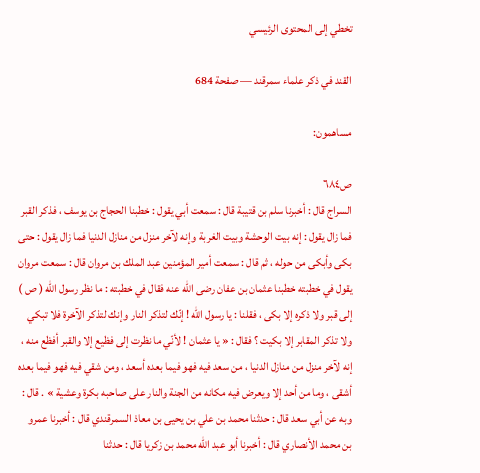تخطي إلى المحتوى الرئيسي

القند في ذكر علماء سمرقند — صفحة 684

مساهمون:

ص٦٨٤
السراج قال : أخبرنا سلم بن قتيبة قال : سمعت أبي يقول : خطبنا الحجاج بن يوسف ، فذكر القبر فما زال يقول : إنه بيت الوحشة وبيت الغربة وإنه لآخر منزل من منازل الدنيا فما زال يقول : حتى بكى وأبكى من حوله ، ثم قال : سمعت أمير المؤمنين عبد الملك بن مروان قال : سمعت مروان يقول في خطبته خطبنا عثمان بن عفان رضى اللّه عنه فقال في خطبته : ما نظر رسول اللّه ( ص ) إلى قبر ولا ذكره إلا بكى ، فقلنا : يا رسول اللّه ! إنّك لتذكر النار وإنك لتذكر الآخرة فلا تبكي ولا تذكر المقابر إلا بكيت ؟ فقال : « يا عثمان ! لأنّي ما نظرت إلى فظيع إلا والقبر أفظع منه ، إنه لآخر منزل من منازل الدنيا ، من سعد فيه فهو فيما بعده أسعد ، ومن شقي فيه فهو فيما بعده أشقى ، وما من أحد إلا ويعرض فيه مكانه من الجنة والنار على صاحبه بكرة وعشية » . قال : وبه عن أبي سعد قال : حدثنا محمد بن علي بن يحيى بن معاذ السمرقندي قال : أخبرنا عمرو بن محمد الأنصاري قال : أخبرنا أبو عبد اللّه محمد بن زكريا قال : حدثنا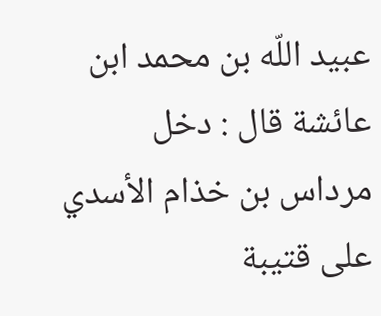عبيد اللّه بن محمد ابن عائشة قال : دخل مرداس بن خذام الأسدي على قتيبة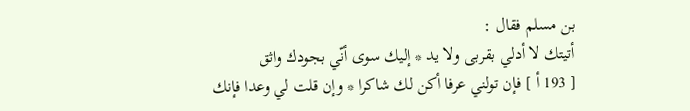بن مسلم فقال :
أتيتك لا أدلي بقربى ولا يد * إليك سوى أنّي بجودك واثق
[ 193 أ ] فإن تولني عرفا أكن لك شاكرا * وإن قلت لي وعدا فإنك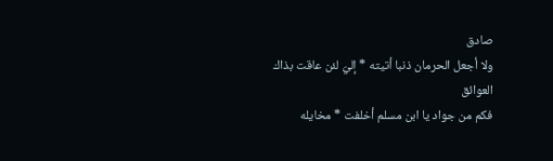صادق
ولا أجعل الحرمان ذنبا أتيته * إليّ لئن عاقت بذاك العوائق
فكم من جواد يا ابن مسلم أخلفت * مخايله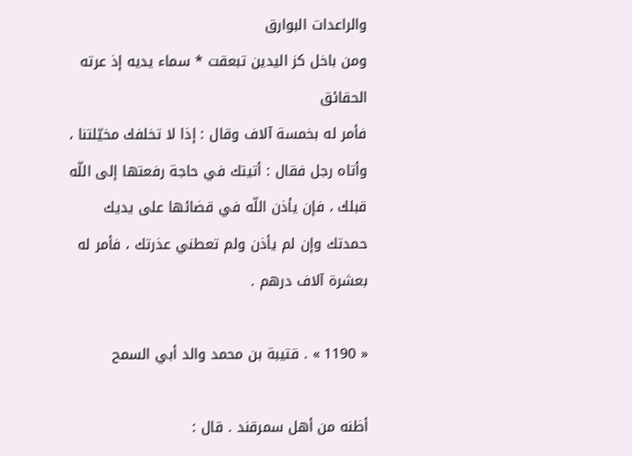والراعدات البوارق
ومن باخل كز اليدين تبعقت * سماء يديه إذ عرته الحقائق
فأمر له بخمسة آلاف وقال : إذا لا تخلفك مخيّلتنا ، وأتاه رجل فقال : أتيتك في حاجة رفعتها إلى اللّه قبلك ، فإن يأذن اللّه في قضائها على يديك حمدتك وإن لم يأذن ولم تعطني عذرتك ، فأمر له بعشرة آلاف درهم .

« 1190 » . قتيبة بن محمد والد أبي السمح

أظنه من أهل سمرقند . قال :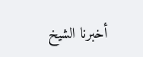أخبرنا الشيخ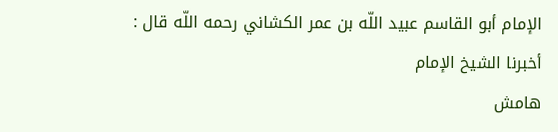الإمام أبو القاسم عبيد اللّه بن عمر الكشاني رحمه اللّه قال : أخبرنا الشيخ الإمام
هامش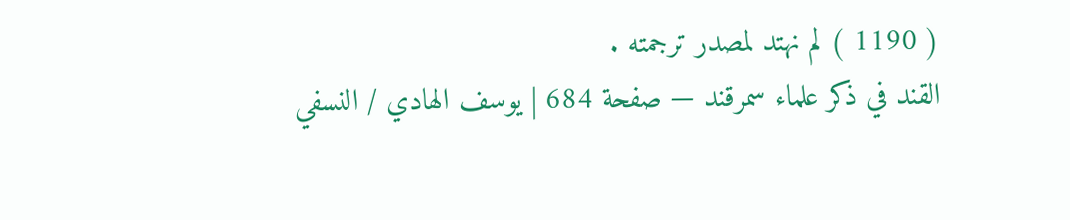( 1190 ) لم نهتد لمصدر ترجمته .
القند في ذكر علماء سمرقند — صفحة 684 | يوسف الهادي / النسفي